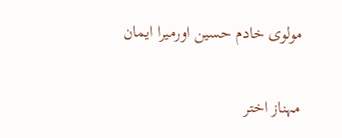مولوی خادم حسین اورمیرا ایمان

مہناز اختر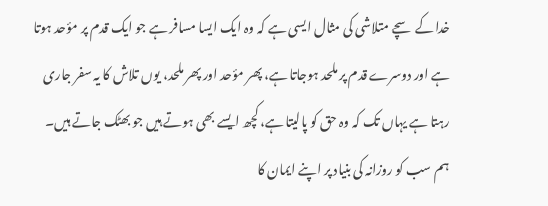خدا کے سچے متلاشی کی مثال ایسی ہے کہ وہ ایک ایسا مسافر ہے جو ایک قدم پر مؤحد ہوتا ہے اور دوسرے قدم پر ملحد ہوجاتا ہے، پھر مؤحد اور پھر ملحد، یوں تلاش کا یہ سفر جاری رہتا ہے یہاں تک کہ وہ حق کو پالیتا ہے، کچھ ایسے بھی ہوتے ہیں جو بھٹک جاتے ہیں۔ ہم سب کو روزانہ کی بنیاد پر اپنے ایمان کا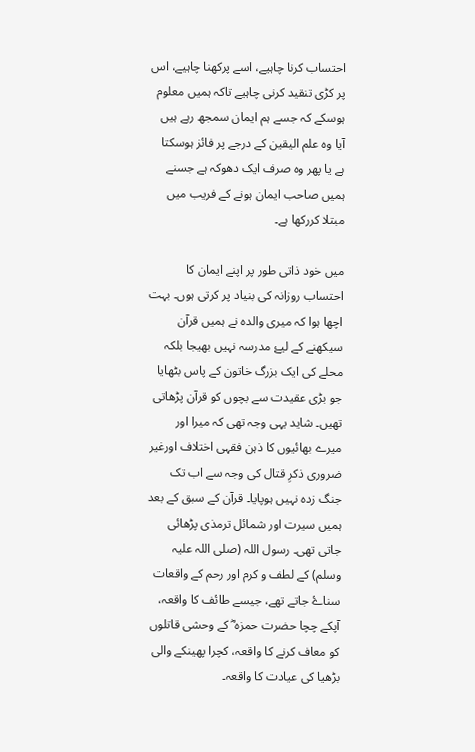احتساب کرنا چاہیے، اسے پرکھنا چاہیے، اس پر کڑی تنقید کرنی چاہیے تاکہ ہمیں معلوم ہوسکے کہ جسے ہم ایمان سمجھ رہے ہیں آیا وہ علم الیقین کے درجے پر فائز ہوسکتا ہے یا پھر وہ صرف ایک دھوکہ ہے جسنے ہمیں صاحب ایمان ہونے کے فریب میں مبتلا کررکھا ہے۔

میں خود ذاتی طور پر اپنے ایمان کا احتساب روزانہ کی بنیاد پر کرتی ہوں۔ بہت اچھا ہوا کہ میری والدہ نے ہمیں قرآن سیکھنے کے لیۓ مدرسہ نہیں بھیجا بلکہ محلے کی ایک بزرگ خاتون کے پاس بٹھایا جو بڑی عقیدت سے بچوں کو قرآن پڑھاتی تھیں۔ شاید یہی وجہ تھی کہ میرا اور میرے بھائیوں کا ذہن فقہی اختلاف اورغیر ضروری ذکرِ قتال کی وجہ سے اب تک جنگ زدہ نہیں ہوپایا۔ قرآن کے سبق کے بعد ہمیں سیرت اور شمائل ترمذی پڑھائی جاتی تھی۔ رسول اللہ (صلی اللہ علیہ وسلم) کے لطف و کرم اور رحم کے واقعات سناۓ جاتے تھے، جیسے طائف کا واقعہ، آپکے چچا حضرت حمزہ ؓ کے وحشی قاتلوں کو معاف کرنے کا واقعہ، کچرا پھینکے والی بڑھیا کی عیادت کا واقعہ۔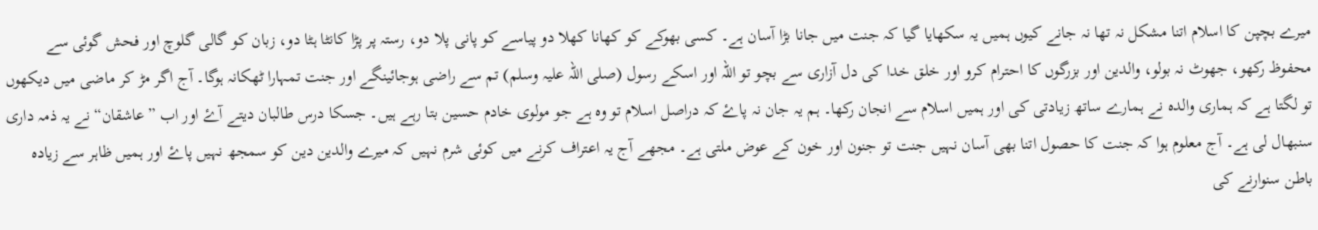میرے بچپن کا اسلام اتنا مشکل نہ تھا نہ جانے کیوں ہمیں یہ سکھایا گیا کہ جنت میں جانا بڑا آسان ہے۔ کسی بھوکے کو کھانا کھلا دو پیاسے کو پانی پلا دو، رستہ پر پڑا کانٹا ہٹا دو، زبان کو گالی گلوچ اور فحش گوئی سے محفوظ رکھو، جھوٹ نہ بولو، والدین اور بزرگوں کا احترام کرو اور خلق خدا کی دل آزاری سے بچو تو اللہ اور اسکے رسول (صلی اللہ علیہ وسلم) تم سے راضی ہوجائینگے اور جنت تمہارا ٹھکانہ ہوگا۔ آج اگر مڑ کر ماضی میں دیکھوں تو لگتا ہے کہ ہماری والدہ نے ہمارے ساتھ زیادتی کی اور ہمیں اسلام سے انجان رکھا۔ ہم یہ جان نہ پاۓ کہ دراصل اسلام تو وہ ہے جو مولوی خادم حسین بتا رہے ہیں۔ جسکا درس طالبان دیتے آۓ اور اب ”عاشقان“ نے یہ ذمہ داری سنبھال لی ہے۔ آج معلوم ہوا کہ جنت کا حصول اتنا بھی آسان نہیں جنت تو جنون اور خون کے عوض ملتی ہے۔ مجھے آج یہ اعتراف کرنے میں کوئی شرم نہیں کہ میرے والدین دین کو سمجھ نہیں پاۓ اور ہمیں ظاہر سے زیادہ باطن سنوارنے کی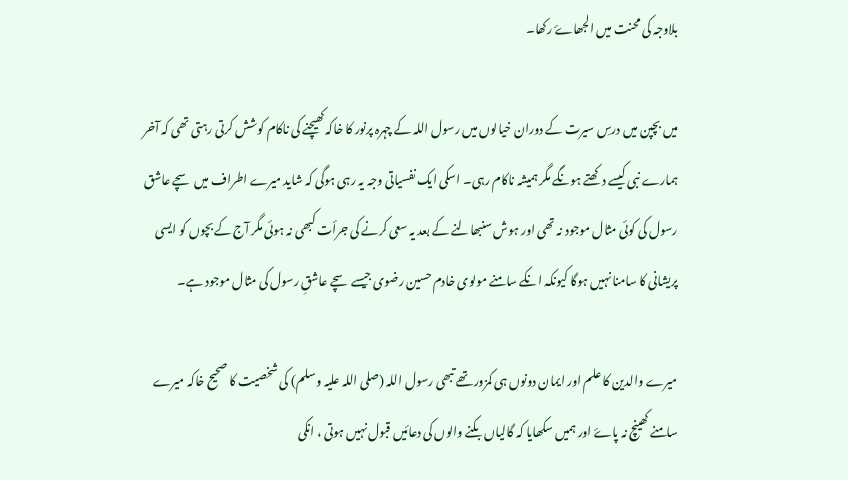بلاوجہ کی محنت میں الجھاۓ رکھا۔

میں بچپن میں درسِ سیرت کے دوران خیالوں میں رسول اللہ کے چہرہ پرنور کا خاکہ کھیچنے کی ناکام کوشش کرتی رہتی تھی کہ آخر ہمارے نبی کیسے دکھتے ہونگے مگر ہمیشہ ناکام رہی۔ اسکی ایک نفسیاتی وجہ یہ رہی ہوگی کہ شاید میرے اطراف میں سچے عاشق رسول کی کوئی مثال موجود نہ تھی اور ہوش سنبھالنے کے بعد یہ سعی کرنے کی جرأت کبھی نہ ہوئی مگر آج کے بچوں کو ایسی پریشانی کا سامنا نہیں ہوگا کیونکہ انکے سامنے مولوی خادم حسین رضوی جیسے سچے عاشقِ رسول کی مثال موجود ہے۔

میرے والدین کا علم اور ایمان دونوں ہی کمزور تھے تبھی رسول اللہ (صلی اللہ علیہ وسلم) کی شخصیت کا صحیح خاکہ میرے سامنے کھینچ نہ پاۓ اور ہمیں سکھایا کہ گالیاں بکنے والوں کی دعائیں قبول نہیں ہوتی ، انکی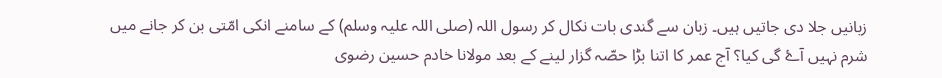زبانیں جلا دی جاتیں ہیں۔ زبان سے گندی بات نکال کر رسول اللہ (صلی اللہ علیہ وسلم) کے سامنے انکی امّتی بن کر جانے میں شرم نہیں آۓ گی کیا؟ آج عمر کا اتنا بڑا حصّہ گزار لینے کے بعد مولانا خادم حسین رضوی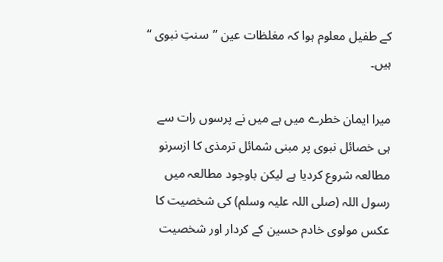کے طفیل معلوم ہوا کہ مغلظات عین ”سنتِ نبوی “ ہیں۔

میرا ایمان خطرے میں ہے میں نے پرسوں رات سے ہی خصائل نبوی پر مبنی شمائل ترمذی کا ازسرنو مطالعہ شروع کردیا ہے لیکن باوجود مطالعہ میں رسول اللہ (صلی اللہ علیہ وسلم) کی شخصیت کا عکس مولوی خادم حسین کے کردار اور شخصیت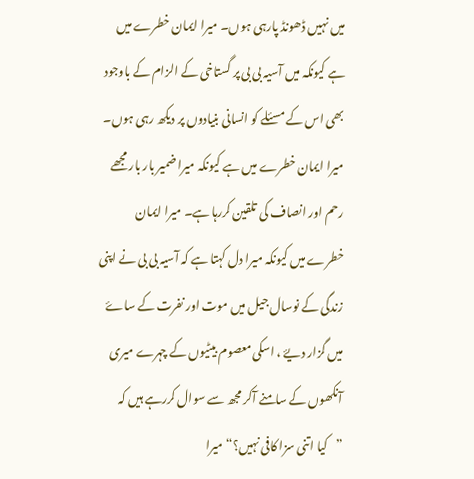میں نہیں ڈھونڈ پارہی ہوں۔ میرا ایمان خطرے میں ہے کیونکہ میں آسیہ بی بی پر گستاخی کے الزام کے باوجود بھی اس کے مسئلے کو انسانی بنیادوں پر دیکھ رہی ہوں۔ میرا ایمان خطرے میں ہے کیونکہ میرا ضمیر بار بار مجھے رحم اور انصاف کی تلقین کررہا ہے۔ میرا ایمان خطرے میں کیونکہ میرا دل کہتا ہے کہ آسیہ بی بی نے اپنی زندگی کے نوسال جیل میں موت اور نفرت کے ساۓ میں گزار دیۓ ، اسکی معصوم بیٹیوں کے چہرے میری آنکھوں کے سامنے آکر مجھ سے سوال کررہے ہیں کہ ”کیا اتنی سزا کافی نہیں؟“ میرا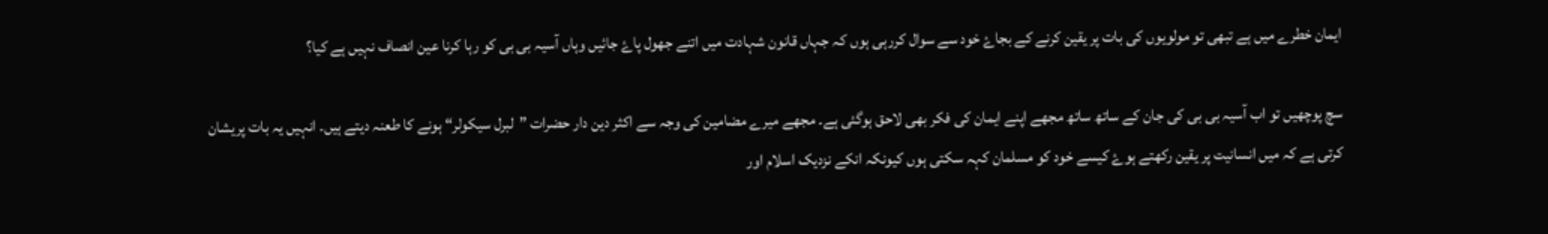ایمان خطرے میں ہے تبھی تو مولویوں کی بات پر یقین کرنے کے بجاۓ خود سے سوال کررہی ہوں کہ جہاں قانون شہادت میں اتنے جھول پاۓ جائیں وہاں آسیہ بی بی کو رہا کرنا عین انصاف نہیں ہے کیا؟

سچ پوچھیں تو اب آسیہ بی بی کی جان کے ساتھ ساتھ مجھے اپنے ایمان کی فکر بھی لاحق ہوگئی ہے۔ مجھے میرے مضامین کی وجہ سے اکثر دین دار حضرات ”لبرل سیکولر“ ہونے کا طعنہ دیتے ہیں۔ انہیں یہ بات پریشان کرتی ہے کہ میں انسانیت پر یقین رکھتے ہوۓ کیسے خود کو مسلمان کہہ سکتی ہوں کیونکہ انکے نزدیک اسلام اور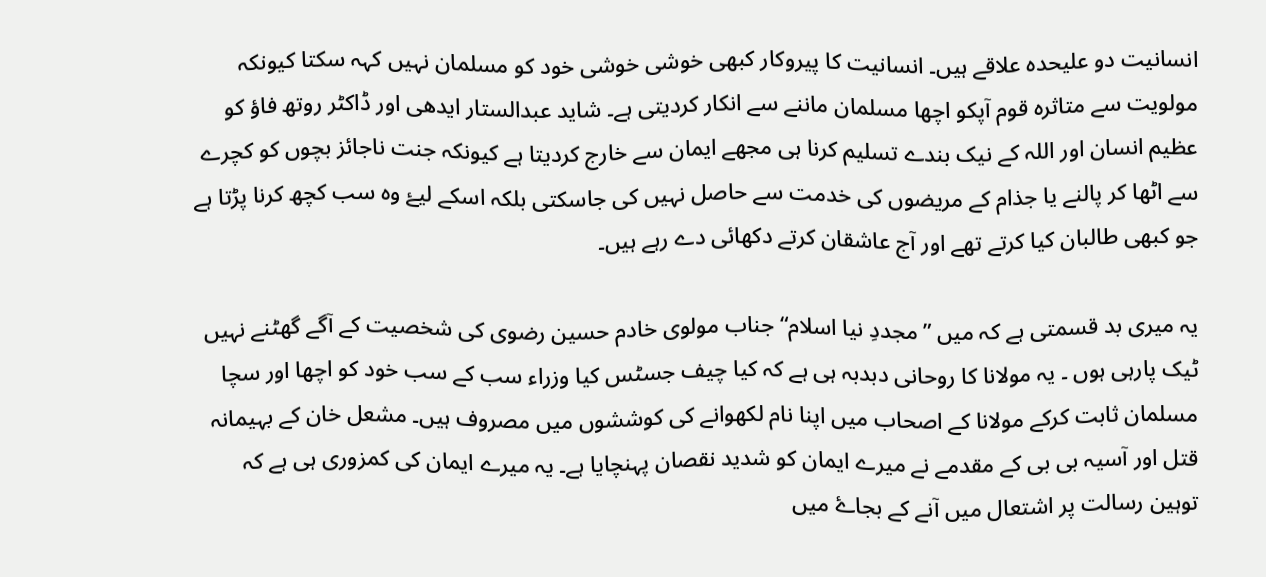انسانیت دو علیحدہ علاقے ہیں۔ انسانیت کا پیروکار کبھی خوشی خوشی خود کو مسلمان نہیں کہہ سکتا کیونکہ مولویت سے متاثرہ قوم آپکو اچھا مسلمان ماننے سے انکار کردیتی ہے۔ شاید عبدالستار ایدھی اور ڈاکٹر روتھ فاؤ کو عظیم انسان اور اللہ کے نیک بندے تسلیم کرنا ہی مجھے ایمان سے خارج کردیتا ہے کیونکہ جنت ناجائز بچوں کو کچرے سے اٹھا کر پالنے یا جذام کے مریضوں کی خدمت سے حاصل نہیں کی جاسکتی بلکہ اسکے لیۓ وہ سب کچھ کرنا پڑتا ہے جو کبھی طالبان کیا کرتے تھے اور آج عاشقان کرتے دکھائی دے رہے ہیں۔

یہ میری بد قسمتی ہے کہ میں ”مجددِ نیا اسلام“ جناب مولوی خادم حسین رضوی کی شخصیت کے آگے گھٹنے نہیں ٹیک پارہی ہوں ۔ یہ مولانا کا روحانی دبدبہ ہی ہے کہ کیا چیف جسٹس کیا وزراء سب کے سب خود کو اچھا اور سچا مسلمان ثابت کرکے مولانا کے اصحاب میں اپنا نام لکھوانے کی کوششوں میں مصروف ہیں۔ مشعل خان کے بہیمانہ قتل اور آسیہ بی بی کے مقدمے نے میرے ایمان کو شدید نقصان پہنچایا ہے۔ یہ میرے ایمان کی کمزوری ہی ہے کہ توہین رسالت پر اشتعال میں آنے کے بجاۓ میں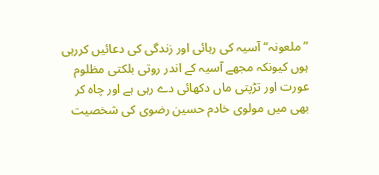”ملعونہ“ آسیہ کی رہائی اور زندگی کی دعائیں کررہی ہوں کیونکہ مجھے آسیہ کے اندر روتی بلکتی مظلوم عورت اور تڑپتی ماں دکھائی دے رہی ہے اور چاہ کر بھی میں مولوی خادم حسین رضوی کی شخصیت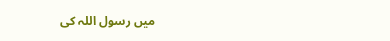میں رسول اللہ کی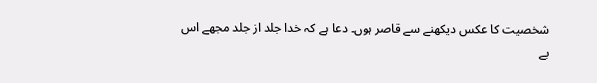شخصیت کا عکس دیکھنے سے قاصر ہوں۔ دعا ہے کہ خدا جلد از جلد مجھے اس بے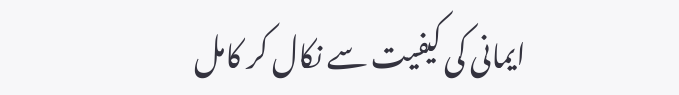ایمانی کی کیفیت سے نکال کر کامل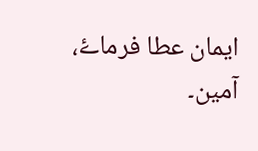ایمان عطا فرماۓ، آمین۔